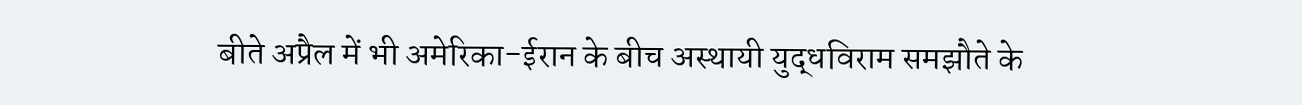बीते अप्रैल में भी अमेरिका-ईरान के बीच अस्थायी युद्धविराम समझौते के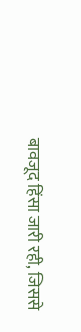बावजूद हिंसा जारी रही, जिससे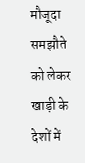मौजूदा समझौते को लेकर खाड़ी के देशों में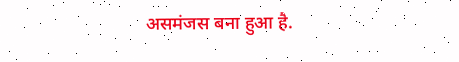असमंजस बना हुआ है.